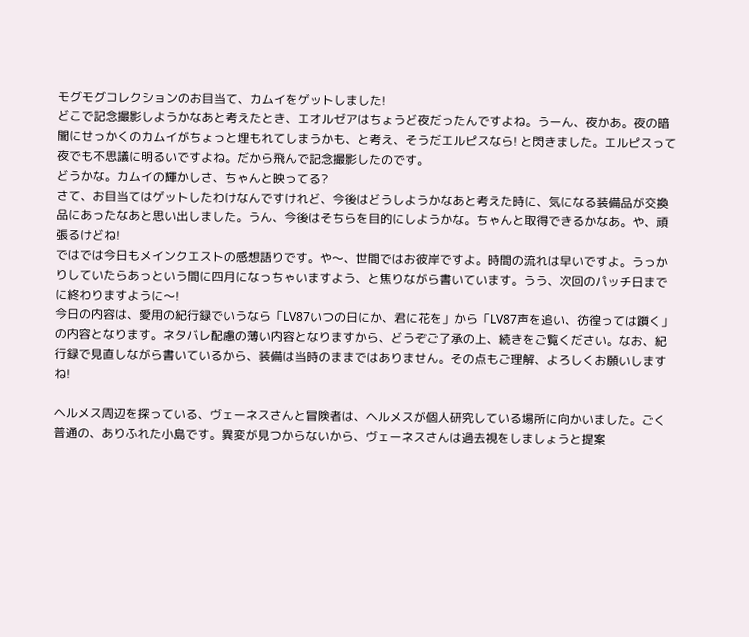モグモグコレクションのお目当て、カムイをゲットしました!
どこで記念撮影しようかなあと考えたとき、エオルゼアはちょうど夜だったんですよね。うーん、夜かあ。夜の暗闇にせっかくのカムイがちょっと埋もれてしまうかも、と考え、そうだエルピスなら! と閃きました。エルピスって夜でも不思議に明るいですよね。だから飛んで記念撮影したのです。
どうかな。カムイの輝かしさ、ちゃんと映ってる?
さて、お目当てはゲットしたわけなんですけれど、今後はどうしようかなあと考えた時に、気になる装備品が交換品にあったなあと思い出しました。うん、今後はそちらを目的にしようかな。ちゃんと取得できるかなあ。や、頑張るけどね!
ではでは今日もメインクエストの感想語りです。や〜、世間ではお彼岸ですよ。時間の流れは早いですよ。うっかりしていたらあっという間に四月になっちゃいますよう、と焦りながら書いています。うう、次回のパッチ日までに終わりますように〜!
今日の内容は、愛用の紀行録でいうなら「LV87いつの日にか、君に花を」から「LV87声を追い、彷徨っては躓く」の内容となります。ネタバレ配慮の薄い内容となりますから、どうぞご了承の上、続きをご覧ください。なお、紀行録で見直しながら書いているから、装備は当時のままではありません。その点もご理解、よろしくお願いしますね!

ヘルメス周辺を探っている、ヴェーネスさんと冒険者は、ヘルメスが個人研究している場所に向かいました。ごく普通の、ありふれた小島です。異変が見つからないから、ヴェーネスさんは過去視をしましょうと提案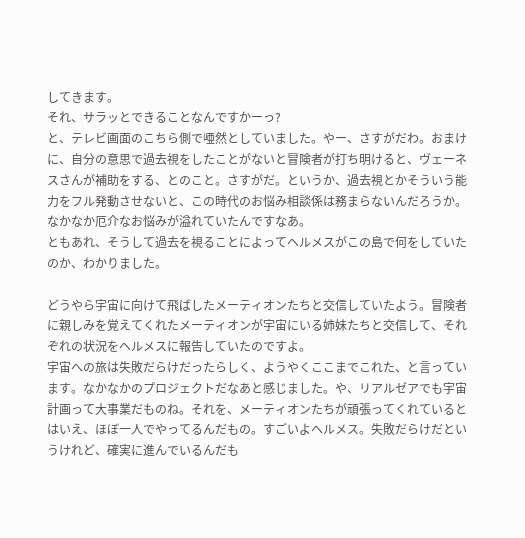してきます。
それ、サラッとできることなんですかーっ?
と、テレビ画面のこちら側で唖然としていました。やー、さすがだわ。おまけに、自分の意思で過去視をしたことがないと冒険者が打ち明けると、ヴェーネスさんが補助をする、とのこと。さすがだ。というか、過去視とかそういう能力をフル発動させないと、この時代のお悩み相談係は務まらないんだろうか。なかなか厄介なお悩みが溢れていたんですなあ。
ともあれ、そうして過去を視ることによってヘルメスがこの島で何をしていたのか、わかりました。

どうやら宇宙に向けて飛ばしたメーティオンたちと交信していたよう。冒険者に親しみを覚えてくれたメーティオンが宇宙にいる姉妹たちと交信して、それぞれの状況をヘルメスに報告していたのですよ。
宇宙への旅は失敗だらけだったらしく、ようやくここまでこれた、と言っています。なかなかのプロジェクトだなあと感じました。や、リアルゼアでも宇宙計画って大事業だものね。それを、メーティオンたちが頑張ってくれているとはいえ、ほぼ一人でやってるんだもの。すごいよヘルメス。失敗だらけだというけれど、確実に進んでいるんだも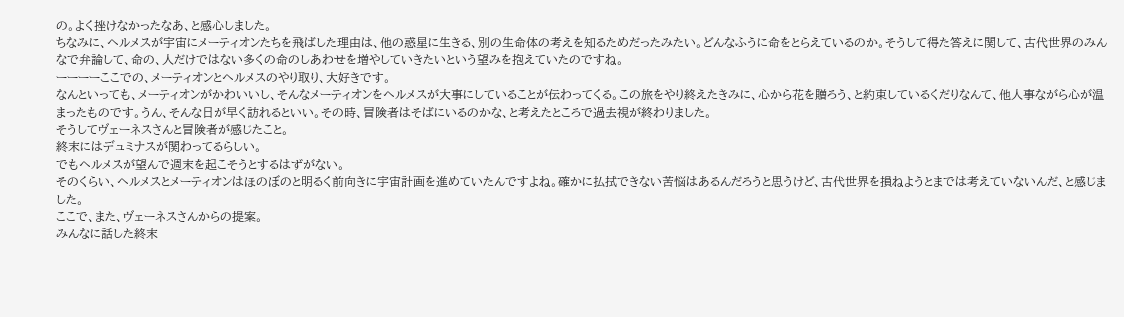の。よく挫けなかったなあ、と感心しました。
ちなみに、ヘルメスが宇宙にメーティオンたちを飛ばした理由は、他の惑星に生きる、別の生命体の考えを知るためだったみたい。どんなふうに命をとらえているのか。そうして得た答えに関して、古代世界のみんなで弁論して、命の、人だけではない多くの命のしあわせを増やしていきたいという望みを抱えていたのですね。
ーーーーここでの、メーティオンとヘルメスのやり取り、大好きです。
なんといっても、メーティオンがかわいいし、そんなメーティオンをヘルメスが大事にしていることが伝わってくる。この旅をやり終えたきみに、心から花を贈ろう、と約束しているくだりなんて、他人事ながら心が温まったものです。うん、そんな日が早く訪れるといい。その時、冒険者はそばにいるのかな、と考えたところで過去視が終わりました。
そうしてヴェーネスさんと冒険者が感じたこと。
終末にはデュミナスが関わってるらしい。
でもヘルメスが望んで週末を起こそうとするはずがない。
そのくらい、ヘルメスとメーティオンはほのぼのと明るく前向きに宇宙計画を進めていたんですよね。確かに払拭できない苦悩はあるんだろうと思うけど、古代世界を損ねようとまでは考えていないんだ、と感じました。
ここで、また、ヴェーネスさんからの提案。
みんなに話した終末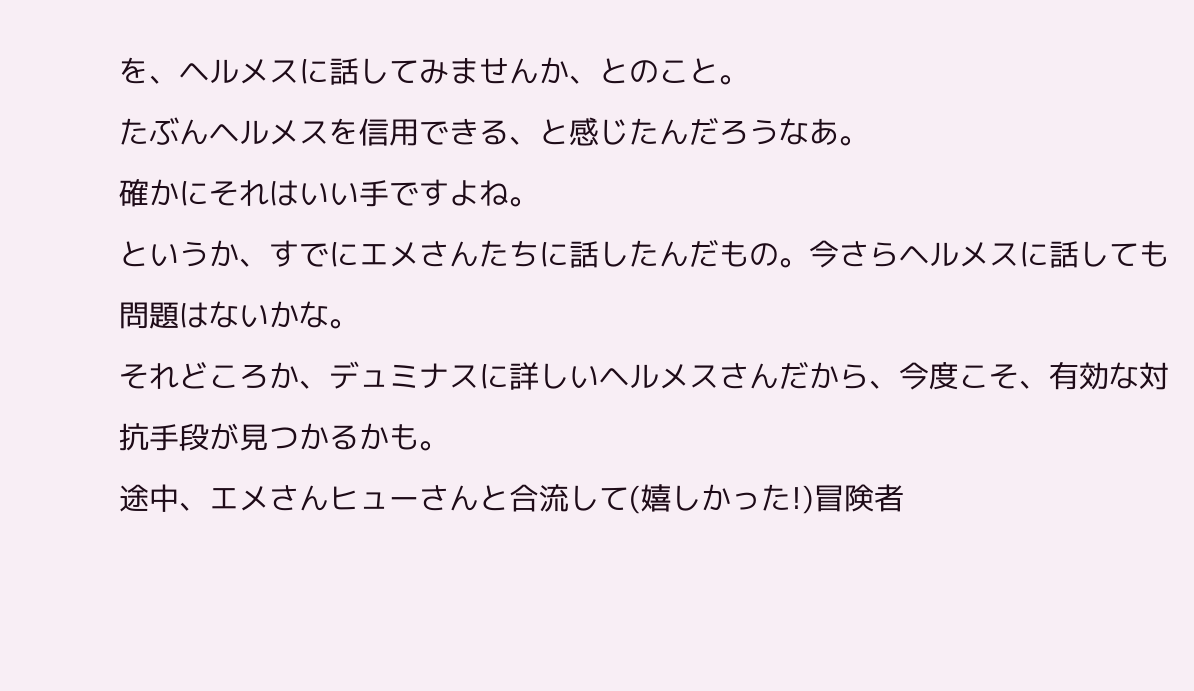を、ヘルメスに話してみませんか、とのこと。
たぶんヘルメスを信用できる、と感じたんだろうなあ。
確かにそれはいい手ですよね。
というか、すでにエメさんたちに話したんだもの。今さらヘルメスに話しても問題はないかな。
それどころか、デュミナスに詳しいヘルメスさんだから、今度こそ、有効な対抗手段が見つかるかも。
途中、エメさんヒューさんと合流して(嬉しかった!)冒険者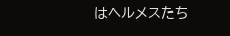はヘルメスたち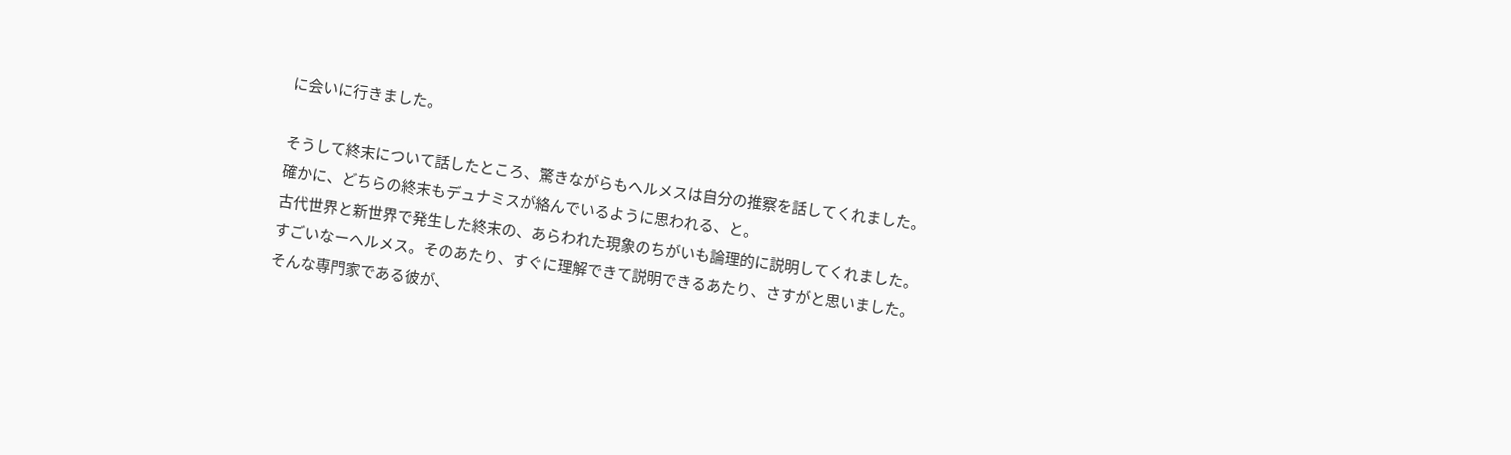に会いに行きました。

そうして終末について話したところ、驚きながらもヘルメスは自分の推察を話してくれました。
確かに、どちらの終末もデュナミスが絡んでいるように思われる、と。
古代世界と新世界で発生した終末の、あらわれた現象のちがいも論理的に説明してくれました。
すごいなーヘルメス。そのあたり、すぐに理解できて説明できるあたり、さすがと思いました。
そんな専門家である彼が、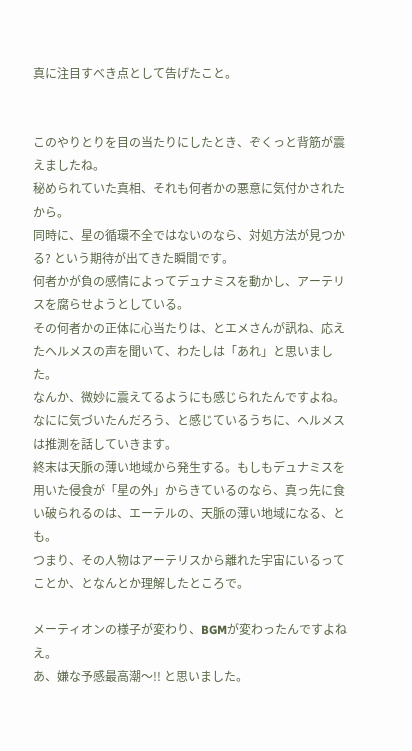真に注目すべき点として告げたこと。


このやりとりを目の当たりにしたとき、ぞくっと背筋が震えましたね。
秘められていた真相、それも何者かの悪意に気付かされたから。
同時に、星の循環不全ではないのなら、対処方法が見つかる? という期待が出てきた瞬間です。
何者かが負の感情によってデュナミスを動かし、アーテリスを腐らせようとしている。
その何者かの正体に心当たりは、とエメさんが訊ね、応えたヘルメスの声を聞いて、わたしは「あれ」と思いました。
なんか、微妙に震えてるようにも感じられたんですよね。
なにに気づいたんだろう、と感じているうちに、ヘルメスは推測を話していきます。
終末は天脈の薄い地域から発生する。もしもデュナミスを用いた侵食が「星の外」からきているのなら、真っ先に食い破られるのは、エーテルの、天脈の薄い地域になる、とも。
つまり、その人物はアーテリスから離れた宇宙にいるってことか、となんとか理解したところで。

メーティオンの様子が変わり、BGMが変わったんですよねえ。
あ、嫌な予感最高潮〜!! と思いました。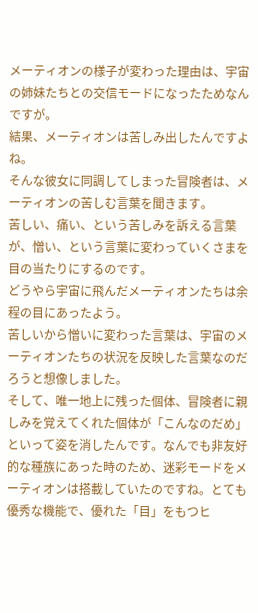メーティオンの様子が変わった理由は、宇宙の姉妹たちとの交信モードになったためなんですが。
結果、メーティオンは苦しみ出したんですよね。
そんな彼女に同調してしまった冒険者は、メーティオンの苦しむ言葉を聞きます。
苦しい、痛い、という苦しみを訴える言葉が、憎い、という言葉に変わっていくさまを目の当たりにするのです。
どうやら宇宙に飛んだメーティオンたちは余程の目にあったよう。
苦しいから憎いに変わった言葉は、宇宙のメーティオンたちの状況を反映した言葉なのだろうと想像しました。
そして、唯一地上に残った個体、冒険者に親しみを覚えてくれた個体が「こんなのだめ」といって姿を消したんです。なんでも非友好的な種族にあった時のため、迷彩モードをメーティオンは搭載していたのですね。とても優秀な機能で、優れた「目」をもつヒ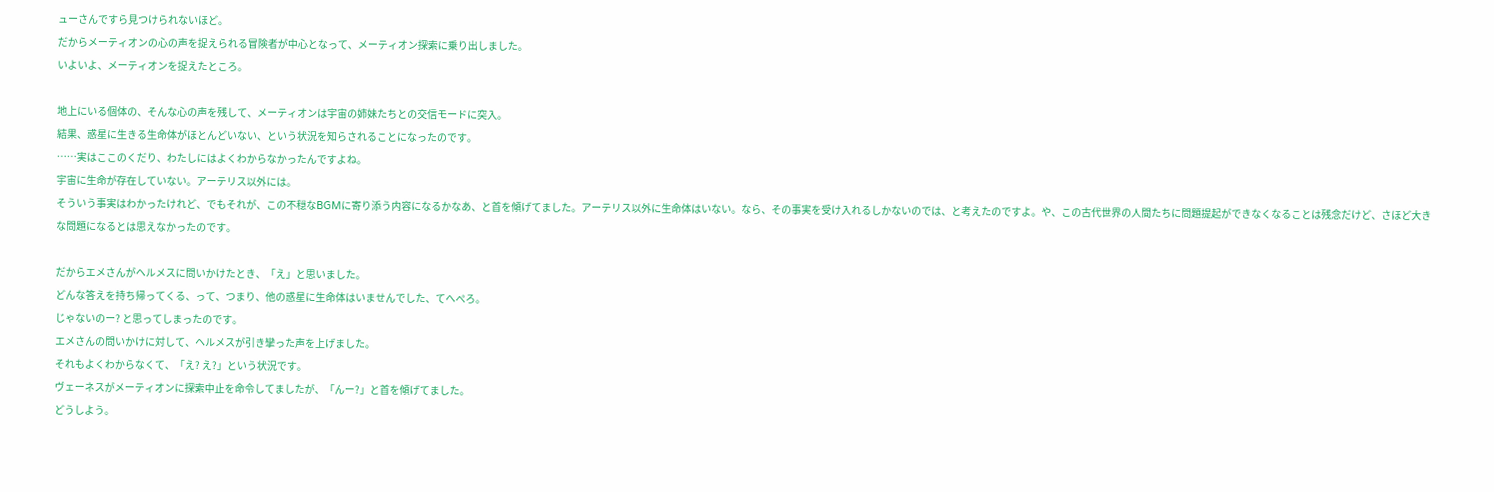ューさんですら見つけられないほど。
だからメーティオンの心の声を捉えられる冒険者が中心となって、メーティオン探索に乗り出しました。
いよいよ、メーティオンを捉えたところ。

地上にいる個体の、そんな心の声を残して、メーティオンは宇宙の姉妹たちとの交信モードに突入。
結果、惑星に生きる生命体がほとんどいない、という状況を知らされることになったのです。
……実はここのくだり、わたしにはよくわからなかったんですよね。
宇宙に生命が存在していない。アーテリス以外には。
そういう事実はわかったけれど、でもそれが、この不穏なBGMに寄り添う内容になるかなあ、と首を傾げてました。アーテリス以外に生命体はいない。なら、その事実を受け入れるしかないのでは、と考えたのですよ。や、この古代世界の人間たちに問題提起ができなくなることは残念だけど、さほど大きな問題になるとは思えなかったのです。

だからエメさんがヘルメスに問いかけたとき、「え」と思いました。
どんな答えを持ち帰ってくる、って、つまり、他の惑星に生命体はいませんでした、てへぺろ。
じゃないのー? と思ってしまったのです。
エメさんの問いかけに対して、ヘルメスが引き攣った声を上げました。
それもよくわからなくて、「え? え?」という状況です。
ヴェーネスがメーティオンに探索中止を命令してましたが、「んー?」と首を傾げてました。
どうしよう。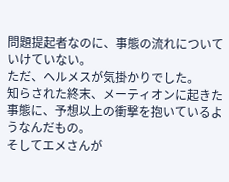問題提起者なのに、事態の流れについていけていない。
ただ、ヘルメスが気掛かりでした。
知らされた終末、メーティオンに起きた事態に、予想以上の衝撃を抱いているようなんだもの。
そしてエメさんが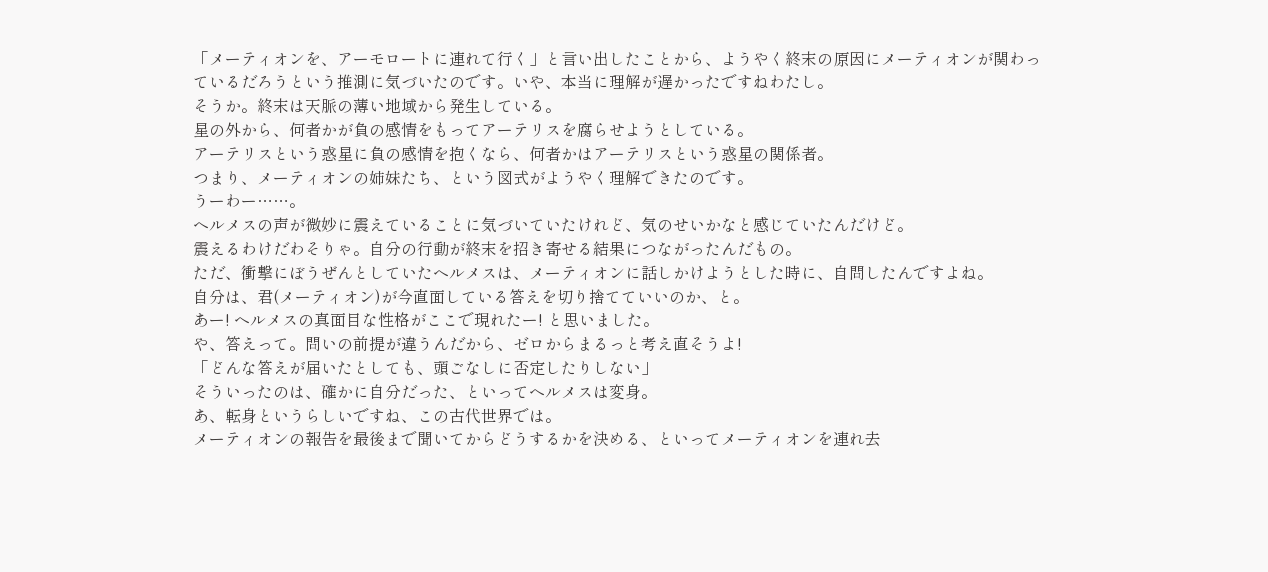「メーティオンを、アーモロートに連れて行く」と言い出したことから、ようやく終末の原因にメーティオンが関わっているだろうという推測に気づいたのです。いや、本当に理解が遅かったですねわたし。
そうか。終末は天脈の薄い地域から発生している。
星の外から、何者かが負の感情をもってアーテリスを腐らせようとしている。
アーテリスという惑星に負の感情を抱くなら、何者かはアーテリスという惑星の関係者。
つまり、メーティオンの姉妹たち、という図式がようやく理解できたのです。
うーわー……。
ヘルメスの声が微妙に震えていることに気づいていたけれど、気のせいかなと感じていたんだけど。
震えるわけだわそりゃ。自分の行動が終末を招き寄せる結果につながったんだもの。
ただ、衝撃にぼうぜんとしていたヘルメスは、メーティオンに話しかけようとした時に、自問したんですよね。
自分は、君(メーティオン)が今直面している答えを切り捨てていいのか、と。
あー! ヘルメスの真面目な性格がここで現れたー! と思いました。
や、答えって。問いの前提が違うんだから、ゼロからまるっと考え直そうよ!
「どんな答えが届いたとしても、頭ごなしに否定したりしない」
そういったのは、確かに自分だった、といってヘルメスは変身。
あ、転身というらしいですね、この古代世界では。
メーティオンの報告を最後まで聞いてからどうするかを決める、といってメーティオンを連れ去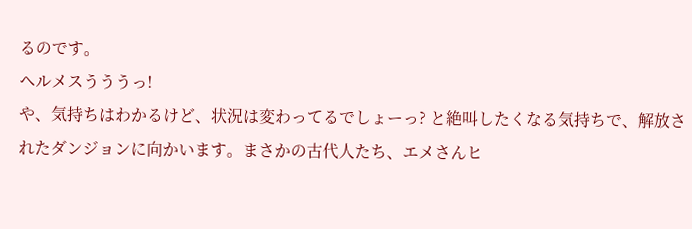るのです。
ヘルメスうううっ!
や、気持ちはわかるけど、状況は変わってるでしょーっ? と絶叫したくなる気持ちで、解放されたダンジョンに向かいます。まさかの古代人たち、エメさんヒ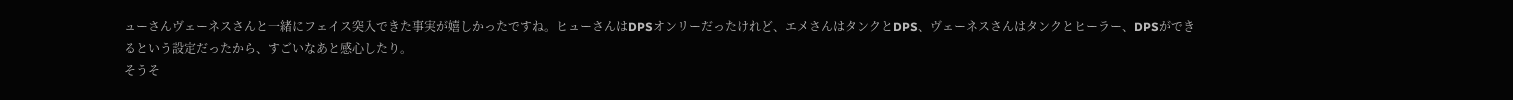ューさんヴェーネスさんと一緒にフェイス突入できた事実が嬉しかったですね。ヒューさんはDPSオンリーだったけれど、エメさんはタンクとDPS、ヴェーネスさんはタンクとヒーラー、DPSができるという設定だったから、すごいなあと感心したり。
そうそ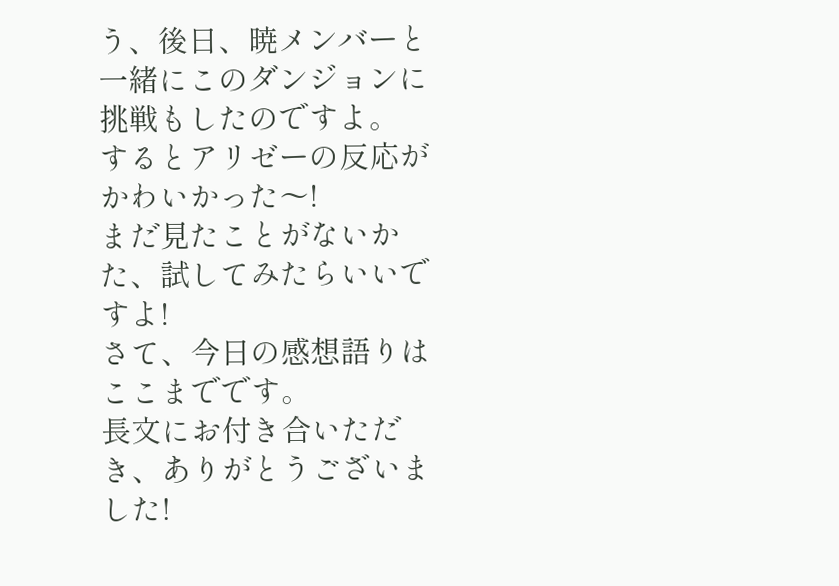う、後日、暁メンバーと一緒にこのダンジョンに挑戦もしたのですよ。
するとアリゼーの反応がかわいかった〜!
まだ見たことがないかた、試してみたらいいですよ!
さて、今日の感想語りはここまでです。
長文にお付き合いただき、ありがとうございました!